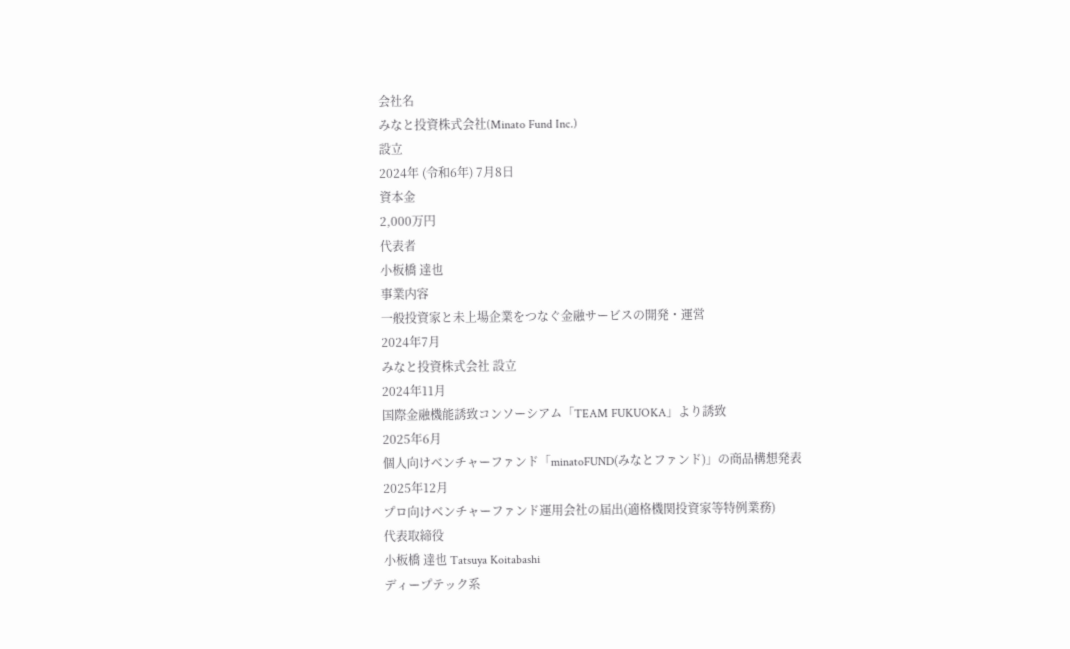会社名
みなと投資株式会社(Minato Fund Inc.)
設立
2024年 (令和6年) 7月8日
資本金
2,000万円
代表者
小板橋 達也
事業内容
一般投資家と未上場企業をつなぐ金融サービスの開発・運営
2024年7月
みなと投資株式会社 設立
2024年11月
国際金融機能誘致コンソーシアム「TEAM FUKUOKA」より誘致
2025年6月
個人向けベンチャーファンド「minatoFUND(みなとファンド)」の商品構想発表
2025年12月
プロ向けベンチャーファンド運用会社の届出(適格機関投資家等特例業務)
代表取締役
小板橋 達也 Tatsuya Koitabashi
ディープテック系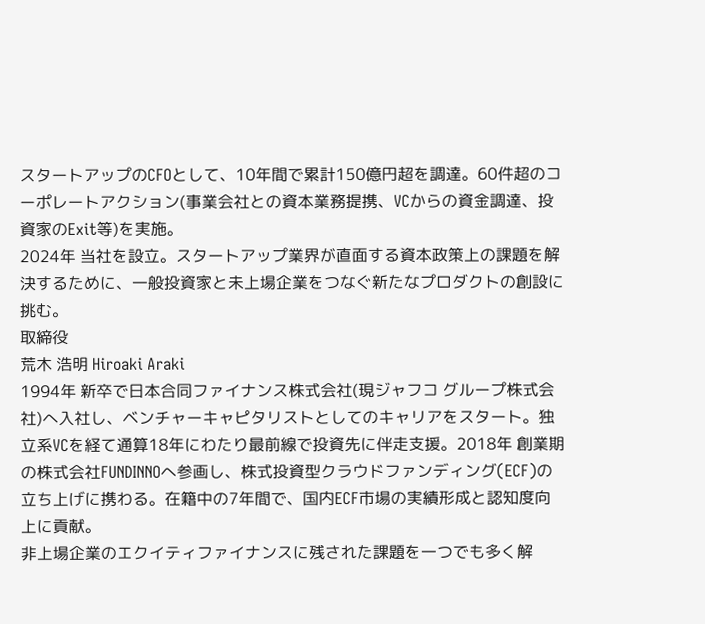スタートアップのCFOとして、10年間で累計150億円超を調達。60件超のコーポレートアクション(事業会社との資本業務提携、VCからの資金調達、投資家のExit等)を実施。
2024年 当社を設立。スタートアップ業界が直面する資本政策上の課題を解決するために、一般投資家と未上場企業をつなぐ新たなプロダクトの創設に挑む。
取締役
荒木 浩明 Hiroaki Araki
1994年 新卒で日本合同ファイナンス株式会社(現ジャフコ グループ株式会社)へ入社し、ベンチャーキャピタリストとしてのキャリアをスタート。独立系VCを経て通算18年にわたり最前線で投資先に伴走支援。2018年 創業期の株式会社FUNDINNOへ参画し、株式投資型クラウドファンディング(ECF)の立ち上げに携わる。在籍中の7年間で、国内ECF市場の実績形成と認知度向上に貢献。
非上場企業のエクイティファイナンスに残された課題を一つでも多く解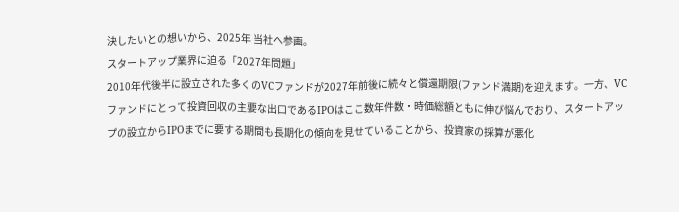決したいとの想いから、2025年 当社へ参画。
スタートアップ業界に迫る「2027年問題」
2010年代後半に設立された多くのVCファンドが2027年前後に続々と償還期限(ファンド満期)を迎えます。一方、VCファンドにとって投資回収の主要な出口であるIPOはここ数年件数・時価総額ともに伸び悩んでおり、スタートアップの設立からIPOまでに要する期間も長期化の傾向を見せていることから、投資家の採算が悪化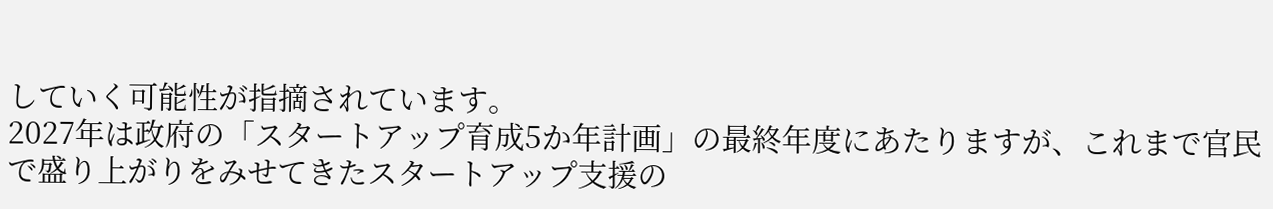していく可能性が指摘されています。
2027年は政府の「スタートアップ育成5か年計画」の最終年度にあたりますが、これまで官民で盛り上がりをみせてきたスタートアップ支援の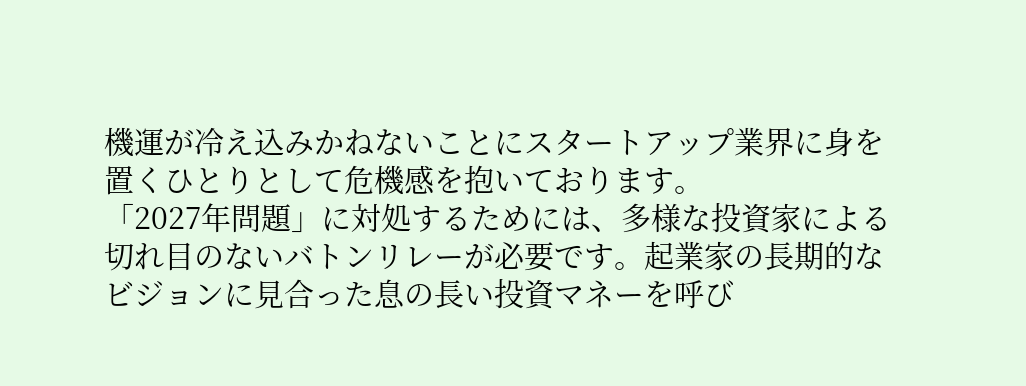機運が冷え込みかねないことにスタートアップ業界に身を置くひとりとして危機感を抱いております。
「2027年問題」に対処するためには、多様な投資家による切れ目のないバトンリレーが必要です。起業家の長期的なビジョンに見合った息の長い投資マネーを呼び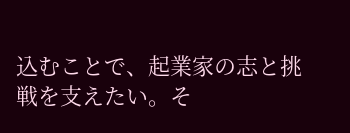込むことで、起業家の志と挑戦を支えたい。そ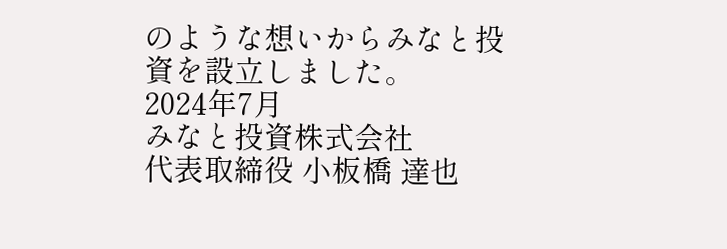のような想いからみなと投資を設立しました。
2024年7月
みなと投資株式会社
代表取締役 小板橋 達也